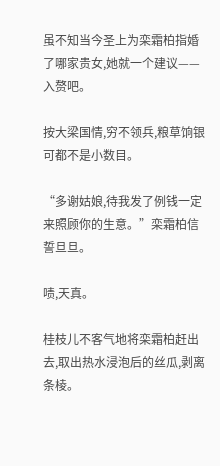虽不知当今圣上为栾霜柏指婚了哪家贵女,她就一个建议——入赘吧。

按大梁国情,穷不领兵,粮草饷银可都不是小数目。

“多谢姑娘,待我发了例钱一定来照顾你的生意。”栾霜柏信誓旦旦。

啧,天真。

桂枝儿不客气地将栾霜柏赶出去,取出热水浸泡后的丝瓜,剥离条棱。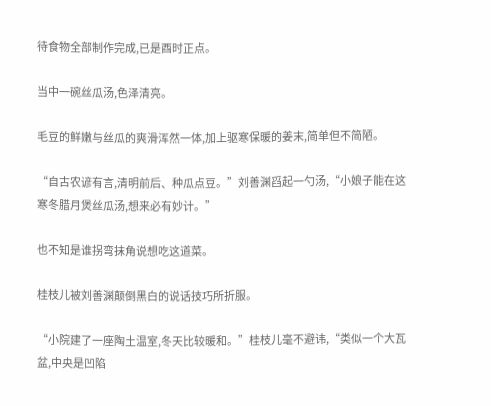待食物全部制作完成,已是酉时正点。

当中一碗丝瓜汤,色泽清亮。

毛豆的鲜嫩与丝瓜的爽滑浑然一体,加上驱寒保暖的姜末,简单但不简陋。

“自古农谚有言,清明前后、种瓜点豆。”刘善渊舀起一勺汤,“小娘子能在这寒冬腊月煲丝瓜汤,想来必有妙计。”

也不知是谁拐弯抹角说想吃这道菜。

桂枝儿被刘善渊颠倒黑白的说话技巧所折服。

“小院建了一座陶土温室,冬天比较暖和。”桂枝儿毫不避讳,“类似一个大瓦盆,中央是凹陷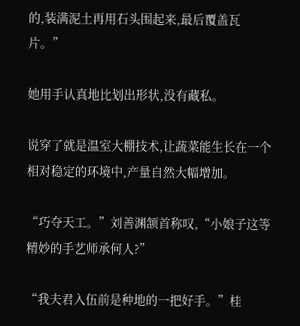的,装满泥土再用石头围起来,最后覆盖瓦片。”

她用手认真地比划出形状,没有藏私。

说穿了就是温室大棚技术,让蔬菜能生长在一个相对稳定的环境中,产量自然大幅增加。

“巧夺天工。”刘善渊颔首称叹,“小娘子这等精妙的手艺师承何人?”

“我夫君入伍前是种地的一把好手。”桂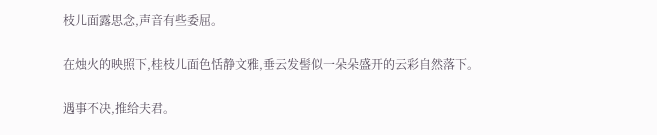枝儿面露思念,声音有些委屈。

在烛火的映照下,桂枝儿面色恬静文雅,垂云发髻似一朵朵盛开的云彩自然落下。

遇事不决,推给夫君。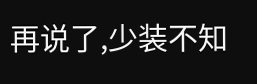再说了,少装不知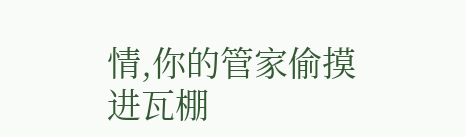情,你的管家偷摸进瓦棚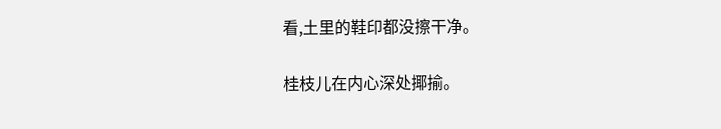看,土里的鞋印都没擦干净。

桂枝儿在内心深处揶揄。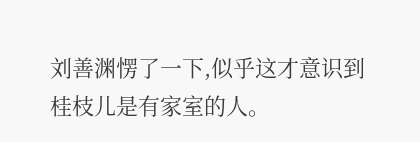刘善渊愣了一下,似乎这才意识到桂枝儿是有家室的人。